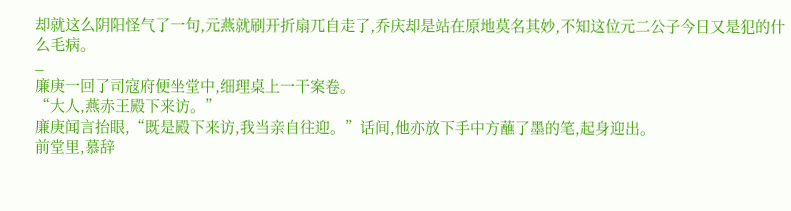却就这么阴阳怪气了一句,元燕就刷开折扇兀自走了,乔庆却是站在原地莫名其妙,不知这位元二公子今日又是犯的什么毛病。
_
廉庚一回了司寇府便坐堂中,细理桌上一干案卷。
“大人,燕赤王殿下来访。”
廉庚闻言抬眼,“既是殿下来访,我当亲自往迎。”话间,他亦放下手中方蘸了墨的笔,起身迎出。
前堂里,慕辞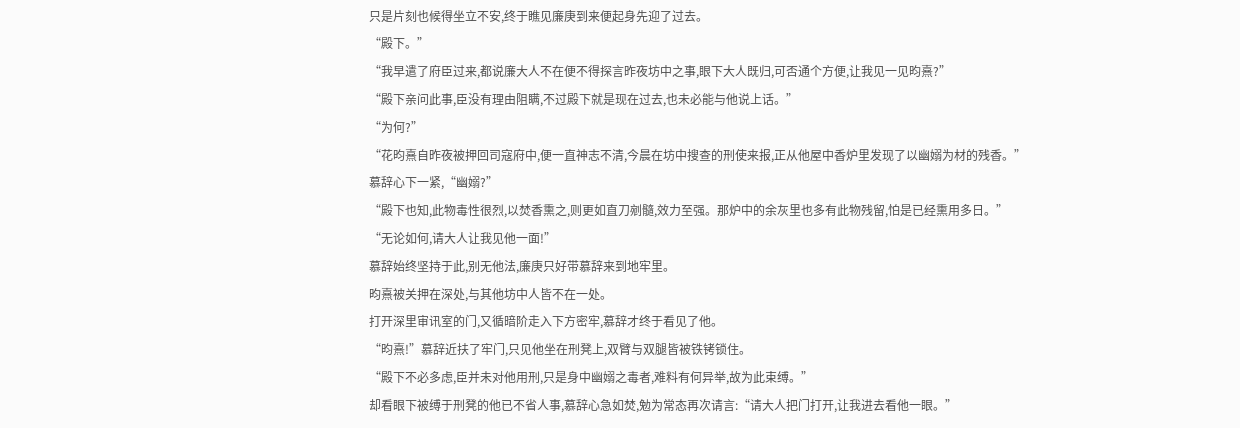只是片刻也候得坐立不安,终于瞧见廉庚到来便起身先迎了过去。
“殿下。”
“我早遣了府臣过来,都说廉大人不在便不得探言昨夜坊中之事,眼下大人既归,可否通个方便,让我见一见昀熹?”
“殿下亲问此事,臣没有理由阻瞒,不过殿下就是现在过去,也未必能与他说上话。”
“为何?”
“花昀熹自昨夜被押回司寇府中,便一直神志不清,今晨在坊中搜查的刑使来报,正从他屋中香炉里发现了以幽嫋为材的残香。”
慕辞心下一紧,“幽嫋?”
“殿下也知,此物毒性很烈,以焚香熏之,则更如直刀剜髓,效力至强。那炉中的余灰里也多有此物残留,怕是已经熏用多日。”
“无论如何,请大人让我见他一面!”
慕辞始终坚持于此,别无他法,廉庚只好带慕辞来到地牢里。
昀熹被关押在深处,与其他坊中人皆不在一处。
打开深里审讯室的门,又循暗阶走入下方密牢,慕辞才终于看见了他。
“昀熹!”慕辞近扶了牢门,只见他坐在刑凳上,双臂与双腿皆被铁铐锁住。
“殿下不必多虑,臣并未对他用刑,只是身中幽嫋之毒者,难料有何异举,故为此束缚。”
却看眼下被缚于刑凳的他已不省人事,慕辞心急如焚,勉为常态再次请言:“请大人把门打开,让我进去看他一眼。”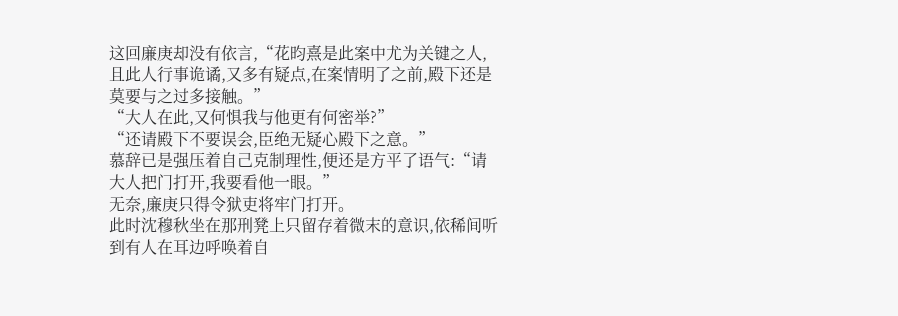这回廉庚却没有依言,“花昀熹是此案中尤为关键之人,且此人行事诡谲,又多有疑点,在案情明了之前,殿下还是莫要与之过多接触。”
“大人在此,又何惧我与他更有何密举?”
“还请殿下不要误会,臣绝无疑心殿下之意。”
慕辞已是强压着自己克制理性,便还是方平了语气:“请大人把门打开,我要看他一眼。”
无奈,廉庚只得令狱吏将牢门打开。
此时沈穆秋坐在那刑凳上只留存着微末的意识,依稀间听到有人在耳边呼唤着自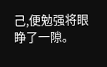己,便勉强将眼睁了一隙。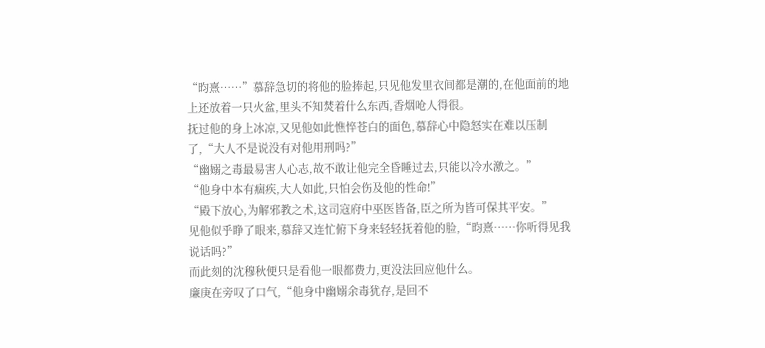“昀熹……”慕辞急切的将他的脸捧起,只见他发里衣间都是潮的,在他面前的地上还放着一只火盆,里头不知焚着什么东西,香烟呛人得很。
抚过他的身上冰凉,又见他如此憔悴苍白的面色,慕辞心中隐怒实在难以压制了,“大人不是说没有对他用刑吗?”
“幽嫋之毒最易害人心志,故不敢让他完全昏睡过去,只能以冷水激之。”
“他身中本有痼疾,大人如此,只怕会伤及他的性命!”
“殿下放心,为解邪教之术,这司寇府中巫医皆备,臣之所为皆可保其平安。”
见他似乎睁了眼来,慕辞又连忙俯下身来轻轻抚着他的脸,“昀熹……你听得见我说话吗?”
而此刻的沈穆秋便只是看他一眼都费力,更没法回应他什么。
廉庚在旁叹了口气,“他身中幽嫋余毒犹存,是回不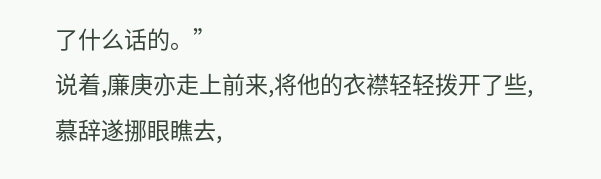了什么话的。”
说着,廉庚亦走上前来,将他的衣襟轻轻拨开了些,慕辞遂挪眼瞧去,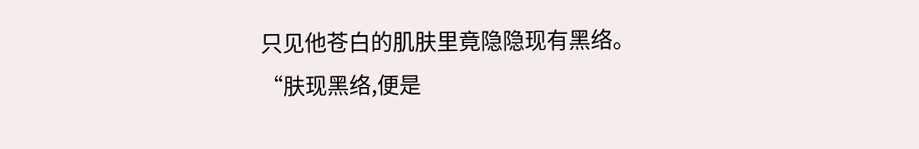只见他苍白的肌肤里竟隐隐现有黑络。
“肤现黑络,便是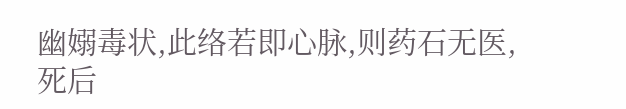幽嫋毒状,此络若即心脉,则药石无医,死后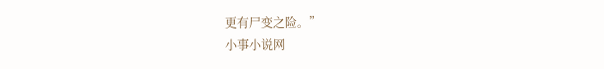更有尸变之险。”
小事小说网